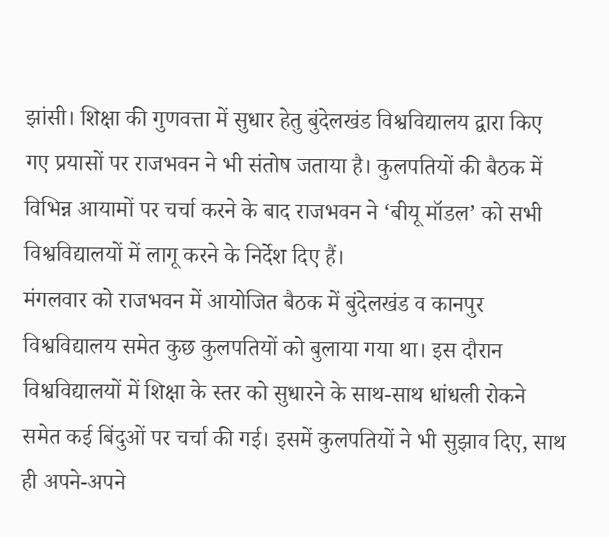झांसी। शिक्षा की गुणवत्ता में सुधार हेतु बुंदेलखंड विश्वविद्यालय द्वारा किए गए प्रयासों पर राजभवन ने भी संतोष जताया है। कुलपतियों की बैठक में विभिन्न आयामों पर चर्चा करने के बाद राजभवन ने ‘बीयू मॉडल’ को सभी विश्वविद्यालयों में लागू करने के निर्देश दिए हैं।
मंगलवार को राजभवन में आयोजित बैठक में बुंदेलखंड व कानपुर विश्वविद्यालय समेत कुछ कुलपतियों को बुलाया गया था। इस दौरान विश्वविद्यालयों में शिक्षा के स्तर को सुधारने के साथ-साथ धांधली रोकने समेत कई बिंदुओं पर चर्चा की गई। इसमें कुलपतियों ने भी सुझाव दिए, साथ ही अपने-अपने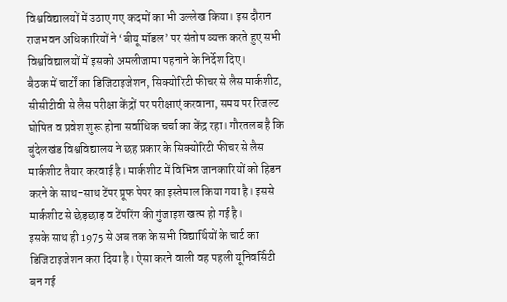विश्वविद्यालयों में उठाए गए कदमों का भी उल्लेख किया। इस दौरान राजभवन अधिकारियों ने ‘बीयू मॉडल’ पर संतोष व्यक्त करते हुए सभी विश्वविद्यालयों में इसको अमलीजामा पहनाने के निर्देश दिए।
बैठक में चार्टों का डिजिटाइजेशन, सिक्योरिटी फीचर से लैस मार्कशीट, सीसीटीवी से लैस परीक्षा केंद्रों पर परीक्षाएं करवाना, समय पर रिजल्ट घोषित व प्रवेश शुरू होना सर्वाधिक चर्चा का केंद्र रहा। गौरतलब है कि बुंदेलखंड विश्वविद्यालय ने छह प्रकार के सिक्योरिटी फीचर से लैस मार्कशीट तैयार करवाई है। मार्कशीट में विभिन्न जानकारियों को हिडन करने के साथ-साथ टेंपर प्रूफ पेपर का इस्तेमाल किया गया है। इससे मार्कशीट से छेड़छाड़ व टेंपरिंग की गुंजाइश खत्म हो गई है।
इसके साथ ही 1975 से अब तक के सभी विद्यार्थियों के चार्ट का डिजिटाइजेशन करा दिया है। ऐसा करने वाली वह पहली यूनिवर्सिटी बन गई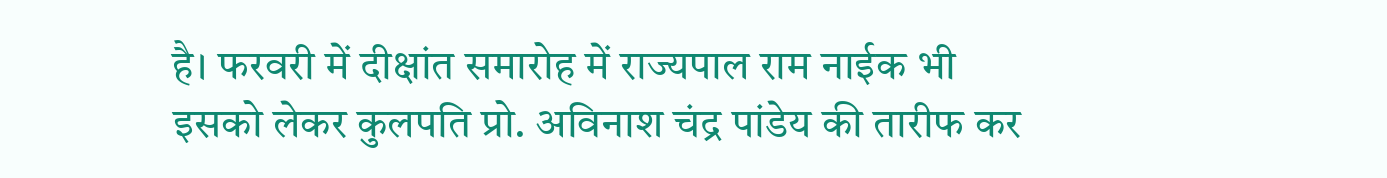है। फरवरी में दीक्षांत समारोह में राज्यपाल राम नाईक भी इसको लेकर कुलपति प्रो. अविनाश चंद्र पांडेय की तारीफ कर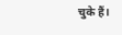चुके हैं।